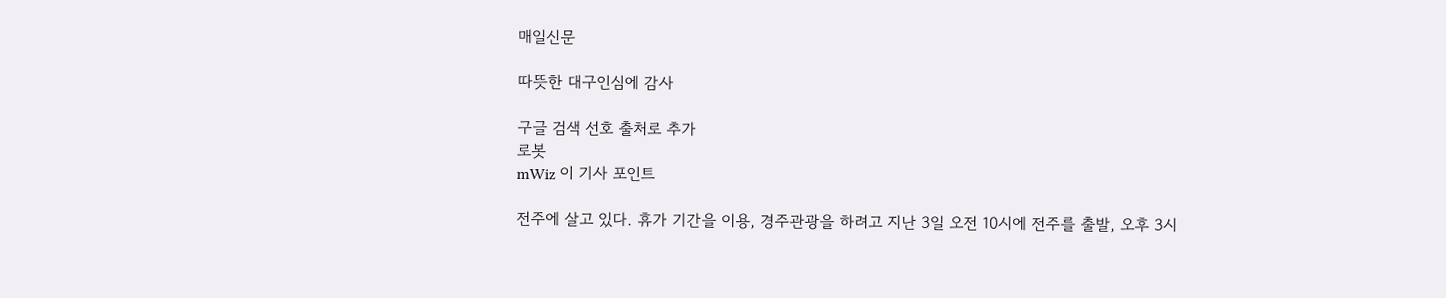매일신문

따뜻한 대구인심에 감사

구글 검색 선호 출처로 추가
로봇
mWiz 이 기사 포인트

전주에 살고 있다. 휴가 기간을 이용, 경주관광을 하려고 지난 3일 오전 10시에 전주를 출발, 오후 3시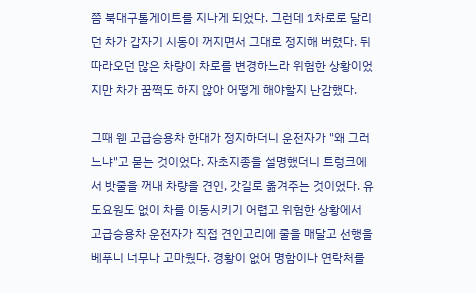쯤 북대구톨게이트를 지나게 되었다. 그런데 1차로로 달리던 차가 갑자기 시동이 꺼지면서 그대로 정지해 버렸다. 뒤따라오던 많은 차량이 차로를 변경하느라 위험한 상황이었지만 차가 꿈쩍도 하지 않아 어떻게 해야할지 난감했다.

그때 웬 고급승용차 한대가 정지하더니 운전자가 "왜 그러느냐"고 묻는 것이었다. 자초지종을 설명했더니 트렁크에서 밧줄을 꺼내 차량을 견인, 갓길로 옮겨주는 것이었다. 유도요원도 없이 차를 이동시키기 어렵고 위험한 상황에서 고급승용차 운전자가 직접 견인고리에 줄을 매달고 선행을 베푸니 너무나 고마웠다. 경황이 없어 명함이나 연락처를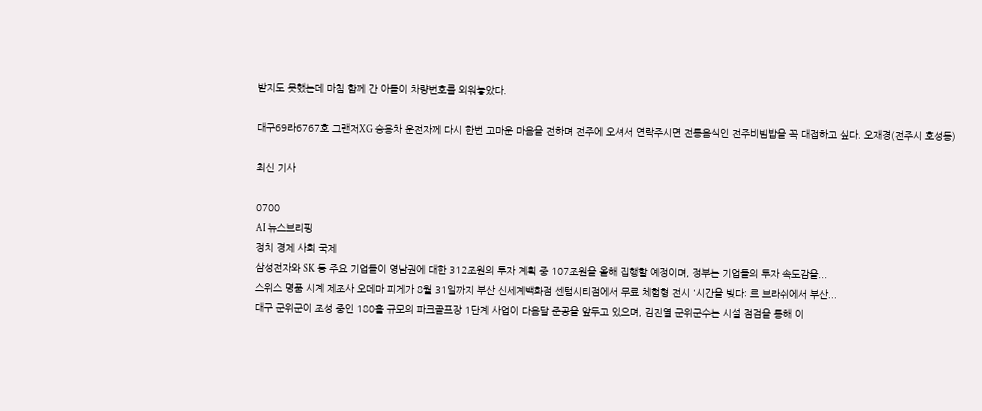받지도 못했는데 마침 함께 간 아들이 차량번호를 외워놓았다.

대구69라6767호 그랜저XG 승용차 운전자께 다시 한번 고마운 마음을 전하며 전주에 오셔서 연락주시면 전통음식인 전주비빔밥을 꼭 대접하고 싶다. 오재경(전주시 호성동)

최신 기사

0700
AI 뉴스브리핑
정치 경제 사회 국제
삼성전자와 SK 등 주요 기업들이 영남권에 대한 312조원의 투자 계획 중 107조원을 올해 집행할 예정이며, 정부는 기업들의 투자 속도감을...
스위스 명품 시계 제조사 오데마 피게가 8월 31일까지 부산 신세계백화점 센텀시티점에서 무료 체험형 전시 '시간을 빚다: 르 브라쉬에서 부산...
대구 군위군이 조성 중인 180홀 규모의 파크골프장 1단계 사업이 다음달 준공을 앞두고 있으며, 김진열 군위군수는 시설 점검을 통해 이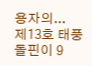용자의...
제13호 태풍 돌핀이 9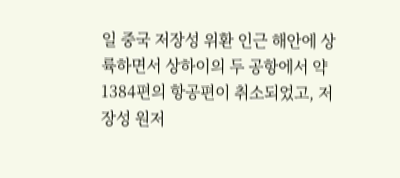일 중국 저장성 위환 인근 해안에 상륙하면서 상하이의 두 공항에서 약 1384편의 항공편이 취소되었고, 저장성 원저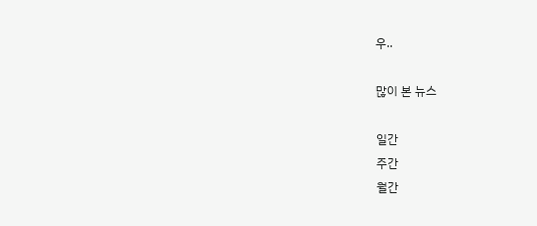우..

많이 본 뉴스

일간
주간
월간